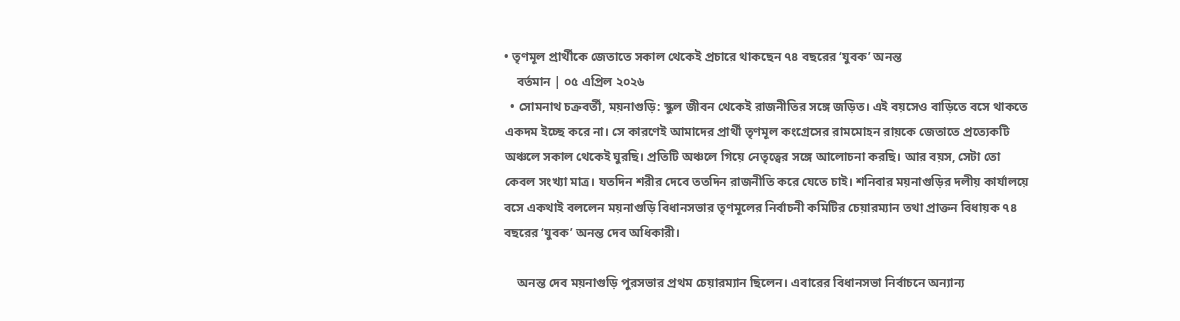• তৃণমূল প্রার্থীকে জেতাতে সকাল থেকেই প্রচারে থাকছেন ৭৪ বছরের ‘যুবক’ অনন্ত
    বর্তমান | ০৫ এপ্রিল ২০২৬
  • সোমনাথ চক্রবর্তী, ময়নাগুড়ি: স্কুল জীবন থেকেই রাজনীতির সঙ্গে জড়িত। এই বয়সেও বাড়িতে বসে থাকতে একদম ইচ্ছে করে না। সে কারণেই আমাদের প্রার্থী তৃণমূল কংগ্রেসের রামমোহন রায়কে জেতাতে প্রত্যেকটি অঞ্চলে সকাল থেকেই ঘুরছি। প্রতিটি অঞ্চলে গিয়ে নেতৃত্বের সঙ্গে আলোচনা করছি। আর বয়স, সেটা তো কেবল সংখ্যা মাত্র। যতদিন শরীর দেবে ততদিন রাজনীতি করে যেতে চাই। শনিবার ময়নাগুড়ির দলীয় কার্যালয়ে বসে একথাই বললেন ময়নাগুড়ি বিধানসভার তৃণমূলের নির্বাচনী কমিটির চেয়ারম্যান তথা প্রাক্তন বিধায়ক ৭৪ বছরের ‘যুবক’ অনন্ত দেব অধিকারী।

    অনন্ত দেব ময়নাগুড়ি পুরসভার প্রথম চেয়ারম্যান ছিলেন। এবারের বিধানসভা নির্বাচনে অন্যান্য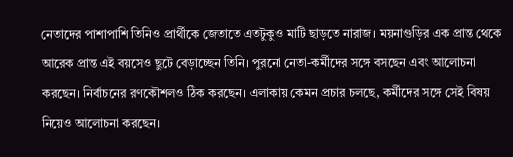নেতাদের পাশাপাশি তিনিও প্রার্থীকে জেতাতে এতটুকুও মাটি ছাড়তে নারাজ। ময়নাগুড়ির এক প্রান্ত থেকে আরেক প্রান্ত এই বয়সেও ছুটে বেড়াচ্ছেন তিনি। পুরনো নেতা-কর্মীদের সঙ্গে বসছেন এবং আলোচনা করছেন। নির্বাচনের রণকৌশলও ঠিক করছেন। এলাকায় কেমন প্রচার চলছে, কর্মীদের সঙ্গে সেই বিষয় নিয়েও আলোচনা করছেন।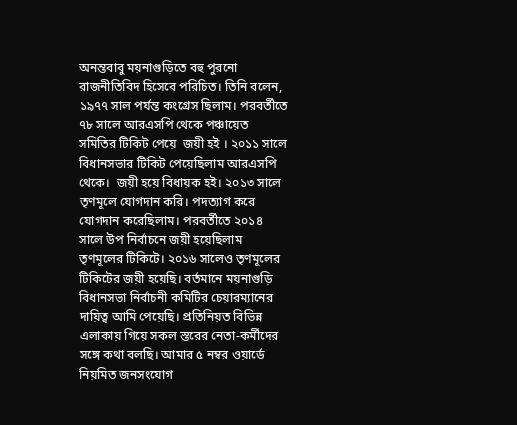অনন্তবাবু ময়নাগুড়িতে বহু পুরনো রাজনীতিবিদ হিসেবে পরিচিত। তিনি বলেন, ১৯৭৭ সাল পর্যন্ত কংগ্রেস ছিলাম। পরবর্তীতে ৭৮ সালে আরএসপি থেকে পঞ্চায়েত সমিতির টিকিট পেয়ে  জয়ী হই । ২০১১ সালে  বিধানসভার টিকিট পেয়েছিলাম আরএসপি থেকে।  জয়ী হয়ে বিধায়ক হই। ২০১৩ সালে তৃণমূলে যোগদান করি। পদত্যাগ করে যোগদান করেছিলাম। পরবর্তীতে ২০১৪ সালে উপ নির্বাচনে জয়ী হয়েছিলাম তৃণমূলের টিকিটে। ২০১৬ সালেও তৃণমূলের টিকিটের জয়ী হয়েছি। বর্তমানে ময়নাগুড়ি বিধানসভা নির্বাচনী কমিটির চেয়ারম্যানের দায়িত্ব আমি পেয়েছি। প্রতিনিয়ত বিভিন্ন এলাকায় গিয়ে সকল স্তরের নেতা-কর্মীদের সঙ্গে কথা বলছি। আমার ৫ নম্বর ওয়ার্ডে নিয়মিত জনসংযোগ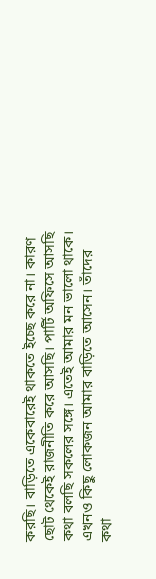করছি। বাড়িতে একেবারেই থাকতে ইচ্ছে করে না। কারণ ছোট থেকেই রাজনীতি করে আসছি। পার্টি অফিসে আসছি কথা বলছি সকলের সঙ্গে। এতেই আমার মন ভালো থাকে। এখনও কিছু লোকজন আমার বাড়িতে আসেন। তাঁদের কথা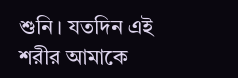শুনি। যতদিন এই শরীর আমাকে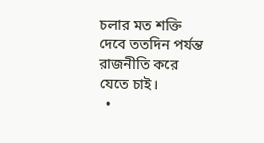চলার মত শক্তি দেবে ততদিন পর্যন্ত রাজনীতি করে যেতে চাই।
  •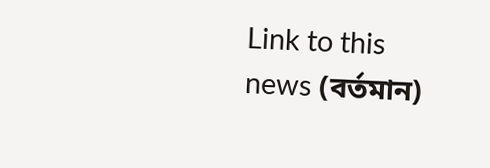Link to this news (বর্তমান)